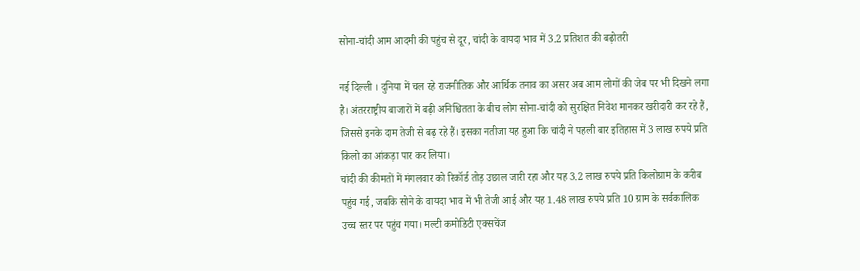सोना-चांदी आम आदमी की पहुंच से दूर, चांदी के वायदा भाव में 3.2 प्रतिशत की बढ़ोतरी

नई दिल्ली । दुनिया में चल रहे राजनीतिक और आर्थिक तनाव का असर अब आम लोगों की जेब पर भी दिखने लगा है। अंतरराष्ट्रीय बाजारों में बढ़ी अनिश्चितता के बीच लोग सोना-चांदी को सुरक्षित निवेश मानकर खरीदारी कर रहे हैं, जिससे इनके दाम तेजी से बढ़ रहे हैं। इसका नतीजा यह हुआ कि चांदी ने पहली बार इतिहास में 3 लाख रुपये प्रति किलो का आंकड़ा पार कर लिया।
चांदी की कीमतों में मंगलवार को रिकॉर्ड तोड़ उछाल जारी रहा और यह 3.2 लाख रुपये प्रति किलोग्राम के करीब पहुंच गई, जबकि सोने के वायदा भाव में भी तेजी आई और यह 1.48 लाख रुपये प्रति 10 ग्राम के सर्वकालिक उच्च स्तर पर पहुंच गया। मल्टी कमोडिटी एक्सचेंज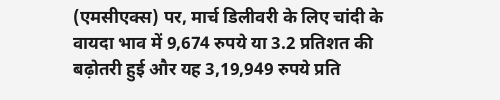(एमसीएक्स) पर, मार्च डिलीवरी के लिए चांदी के वायदा भाव में 9,674 रुपये या 3.2 प्रतिशत की बढ़ोतरी हुई और यह 3,19,949 रुपये प्रति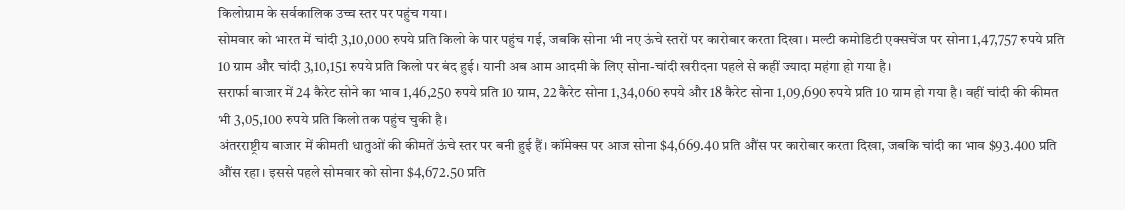किलोग्राम के सर्वकालिक उच्च स्तर पर पहुंच गया।
सोमवार को भारत में चांदी 3,10,000 रुपये प्रति किलो के पार पहुंच गई, जबकि सोना भी नए ऊंचे स्तरों पर कारोबार करता दिखा। मल्टी कमोडिटी एक्सचेंज पर सोना 1,47,757 रुपये प्रति 10 ग्राम और चांदी 3,10,151 रुपये प्रति किलो पर बंद हुई। यानी अब आम आदमी के लिए सोना-चांदी खरीदना पहले से कहीं ज्यादा महंगा हो गया है।
सरार्फा बाजार में 24 कैरेट सोने का भाव 1,46,250 रुपये प्रति 10 ग्राम, 22 कैरेट सोना 1,34,060 रुपये और 18 कैरेट सोना 1,09,690 रुपये प्रति 10 ग्राम हो गया है। वहीं चांदी की कीमत भी 3,05,100 रुपये प्रति किलो तक पहुंच चुकी है।
अंतरराष्ट्रीय बाजार में कीमती धातुओं की कीमतें ऊंचे स्तर पर बनी हुई हैं। कॉमेक्स पर आज सोना $4,669.40 प्रति औंस पर कारोबार करता दिखा, जबकि चांदी का भाव $93.400 प्रति औंस रहा। इससे पहले सोमवार को सोना $4,672.50 प्रति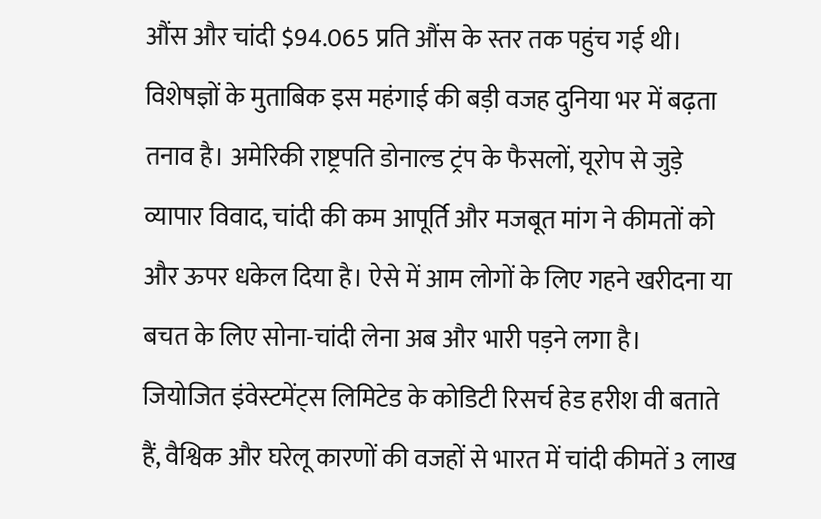औंस और चांदी $94.065 प्रति औंस के स्तर तक पहुंच गई थी।
विशेषज्ञों के मुताबिक इस महंगाई की बड़ी वजह दुनिया भर में बढ़ता तनाव है। अमेरिकी राष्ट्रपति डोनाल्ड ट्रंप के फैसलों, यूरोप से जुड़े व्यापार विवाद, चांदी की कम आपूर्ति और मजबूत मांग ने कीमतों को और ऊपर धकेल दिया है। ऐसे में आम लोगों के लिए गहने खरीदना या बचत के लिए सोना-चांदी लेना अब और भारी पड़ने लगा है।
जियोजित इंवेस्टमेंट्स लिमिटेड के कोडिटी रिसर्च हेड हरीश वी बताते हैं, वैश्विक और घरेलू कारणों की वजहों से भारत में चांदी कीमतें 3 लाख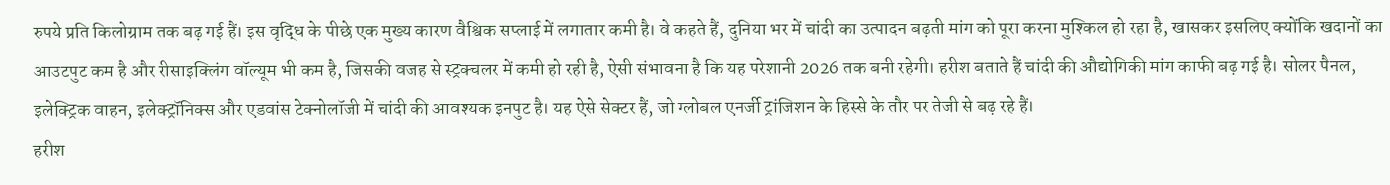रुपये प्रति किलोग्राम तक बढ़ गई हैं। इस वृद्धि के पीछे एक मुख्य कारण वैश्विक सप्लाई में लगातार कमी है। वे कहते हैं, दुनिया भर में चांदी का उत्पादन बढ़ती मांग को पूरा करना मुश्किल हो रहा है, खासकर इसलिए क्योंकि खदानों का आउटपुट कम है और रीसाइक्लिंग वॉल्यूम भी कम है, जिसकी वजह से स्ट्रक्चलर में कमी हो रही है, ऐसी संभावना है कि यह परेशानी 2026 तक बनी रहेगी। हरीश बताते हैं चांदी की औद्योगिकी मांग काफी बढ़ गई है। सोलर पैनल, इलेक्ट्रिक वाहन, इलेक्ट्रॉनिक्स और एडवांस टेक्नोलॉजी में चांदी की आवश्यक इनपुट है। यह ऐसे सेक्टर हैं, जो ग्लोबल एनर्जी ट्रांजिशन के हिस्से के तौर पर तेजी से बढ़ रहे हैं।
हरीश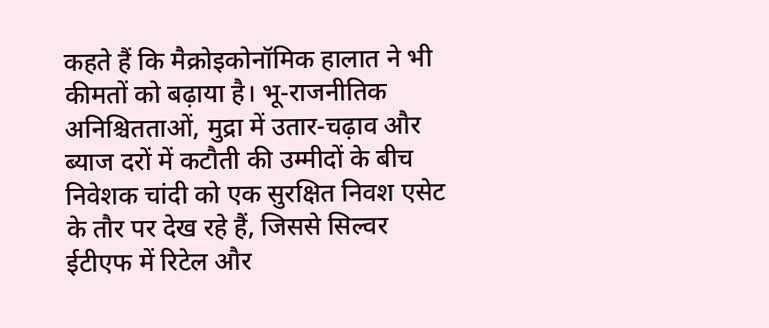कहते हैं कि मैक्रोइकोनॉमिक हालात ने भी कीमतों को बढ़ाया है। भू-राजनीतिक अनिश्चितताओं, मुद्रा में उतार-चढ़ाव और ब्याज दरों में कटौती की उम्मीदों के बीच निवेशक चांदी को एक सुरक्षित निवश एसेट के तौर पर देख रहे हैं, जिससे सिल्वर ईटीएफ में रिटेल और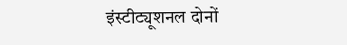इंस्टीट्यूशनल दोनों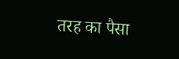तरह का पैसा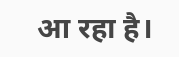आ रहा है।